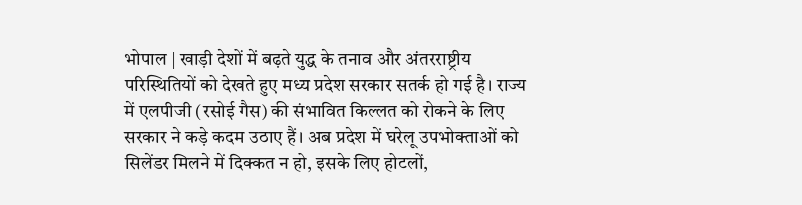भोपाल | खाड़ी देशों में बढ़ते युद्ध के तनाव और अंतरराष्ट्रीय परिस्थितियों को देखते हुए मध्य प्रदेश सरकार सतर्क हो गई है। राज्य में एलपीजी (रसोई गैस) की संभावित किल्लत को रोकने के लिए सरकार ने कड़े कदम उठाए हैं। अब प्रदेश में घरेलू उपभोक्ताओं को सिलेंडर मिलने में दिक्कत न हो, इसके लिए होटलों,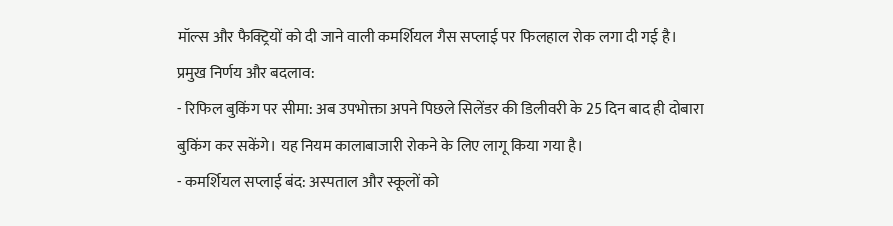मॉल्स और फैक्ट्रियों को दी जाने वाली कमर्शियल गैस सप्लाई पर फिलहाल रोक लगा दी गई है।
प्रमुख निर्णय और बदलाव:
- रिफिल बुकिंग पर सीमा: अब उपभोक्ता अपने पिछले सिलेंडर की डिलीवरी के 25 दिन बाद ही दोबारा बुकिंग कर सकेंगे। यह नियम कालाबाजारी रोकने के लिए लागू किया गया है।
- कमर्शियल सप्लाई बंद: अस्पताल और स्कूलों को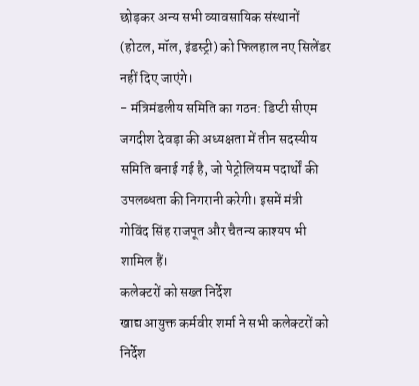छोड़कर अन्य सभी व्यावसायिक संस्थानों (होटल, मॉल, इंडस्ट्री) को फिलहाल नए सिलेंडर नहीं दिए जाएंगे।
- मंत्रिमंडलीय समिति का गठन: डिप्टी सीएम जगदीश देवड़ा की अध्यक्षता में तीन सदस्यीय समिति बनाई गई है, जो पेट्रोलियम पदार्थों की उपलब्धता की निगरानी करेगी। इसमें मंत्री गोविंद सिंह राजपूत और चैतन्य काश्यप भी शामिल हैं।
कलेक्टरों को सख्त निर्देश
खाद्य आयुक्त कर्मवीर शर्मा ने सभी कलेक्टरों को निर्देश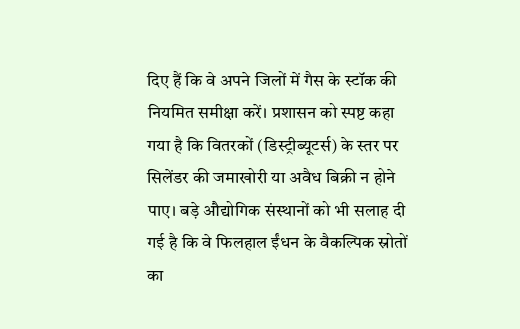दिए हैं कि वे अपने जिलों में गैस के स्टॉक की नियमित समीक्षा करें। प्रशासन को स्पष्ट कहा गया है कि वितरकों (डिस्ट्रीब्यूटर्स) के स्तर पर सिलेंडर की जमाखोरी या अवैध बिक्री न होने पाए। बड़े औद्योगिक संस्थानों को भी सलाह दी गई है कि वे फिलहाल ईंधन के वैकल्पिक स्रोतों का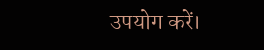उपयोग करें।